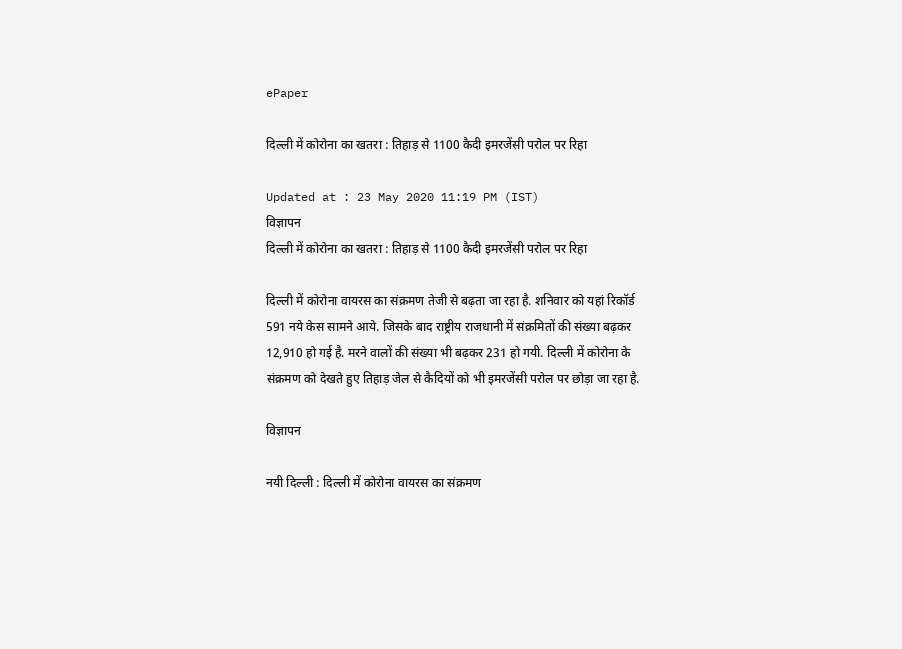ePaper

दिल्‍ली में कोरोना का खतरा : तिहाड़ से 1100 कैदी इमरजेंसी परोल पर रिहा

Updated at : 23 May 2020 11:19 PM (IST)
विज्ञापन
दिल्‍ली में कोरोना का खतरा : तिहाड़ से 1100 कैदी इमरजेंसी परोल पर रिहा

दिल्ली में कोरोना वायरस का संक्रमण तेजी से बढ़ता जा रहा है. शनिवार को यहां रिकॉर्ड 591 नये केस सामने आये. जिसके बाद राष्ट्रीय राजधानी में संक्रमितों की संख्या बढ़कर 12,910 हो गई है. मरने वालों की संख्‍या भी बढ़कर 231 हो गयी. दिल्‍ली में कोरोना के संक्रमण को देखते हुए तिहाड़ जेल से कैदियों को भी इमरजेंसी परोल पर छोड़ा जा रहा है.

विज्ञापन

नयी दिल्ली : दिल्ली में कोरोना वायरस का संक्रमण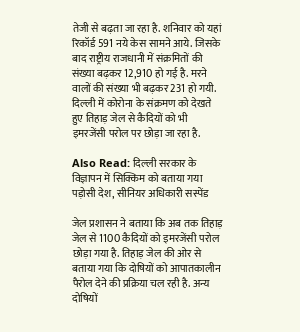तेजी से बढ़ता जा रहा है. शनिवार को यहां रिकॉर्ड 591 नये केस सामने आये. जिसके बाद राष्ट्रीय राजधानी में संक्रमितों की संख्या बढ़कर 12,910 हो गई है. मरने वालों की संख्‍या भी बढ़कर 231 हो गयी. दिल्‍ली में कोरोना के संक्रमण को देखते हुए तिहाड़ जेल से कैदियों को भी इमरजेंसी परोल पर छोड़ा जा रहा है.

Also Read: दिल्‍ली सरकार के विज्ञापन में सिक्किम को बताया गया पड़ोसी देश, सीनियर अधिकारी सस्पेंड

जेल प्रशासन ने बताया कि अब तक तिहाड़ जेल से 1100 कैदियों को इमरजेंसी परोल छोड़ा गया है. तिहाड़ जेल की ओर से बताया गया कि दोषियों को आपातकालीन पैरोल देने की प्रक्रिया चल रही है. अन्य दोषियों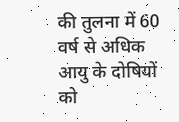की तुलना में 60 वर्ष से अधिक आयु के दोषियों को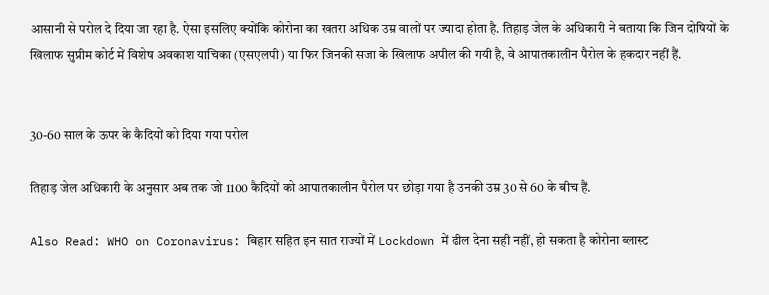आसानी से परोल दे दिया जा रहा है. ऐसा इसलिए क्‍योंकि कोरोना का खतरा अधिक उम्र वालों पर ज्‍यादा होता है. तिहाड़ जेल के अधिकारी ने बताया कि जिन दोषियों के खिलाफ सुप्रीम कोर्ट में विशेष अवकाश याचिका (एसएलपी) या फिर जिनकी सजा के खिलाफ अपील की गयी है, वे आपातकालीन पैरोल के हकदार नहीं हैं.


30-60 साल के ऊपर के कैदियों को दिया गया परोल

तिहाड़ जेल अधिकारी के अनुसार अब तक जो 1100 कैदियों को आपातकालीन पैरोल पर छोड़ा गया है उनकी उम्र 30 से 60 के बीच हैं.

Also Read: WHO on Coronavirus: बिहार सहित इन सात राज्यों में Lockdown में ढील देना सही नहीं, हो सकता है कोरोना ब्लास्ट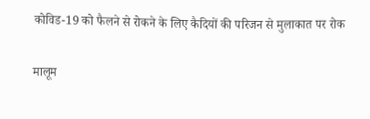कोविड-19 को फैलने से रोकने के लिए कैदियों की परिजन से मुलाकात पर रोक

मालूम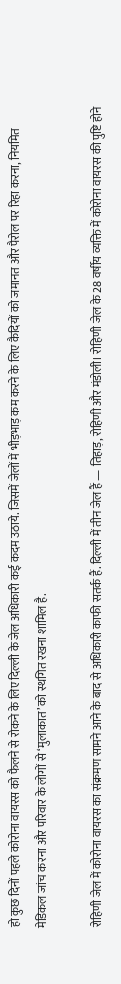हो कुछ दिनों पहले कोरोना वायरस को फैलने से रोकने के लिए दिल्ली के जेल अधिकारी कई कदम उठाये. जिसमें जेलों में भीड़भाड़ कम करने के लिए कैदियों को जमानत और पैरोल पर रिहा करना, नियमित मेडिकल जांच करना और परिवार के लोगों से ‘मुलाकात’ को स्थगित रखना शामिल है.

रोहिणी जेल में कोरोना वायरस का संक्रमण सामने आने के बाद से अधिकारी काफी सतर्क हैं. दिल्ली में तीन जेल हैं — तिहाड़, रोहिणी और मंडोली। रोहिणी जेल के 28 वर्षीय व्यक्ति में कोरोना वायरस की पुष्टि होने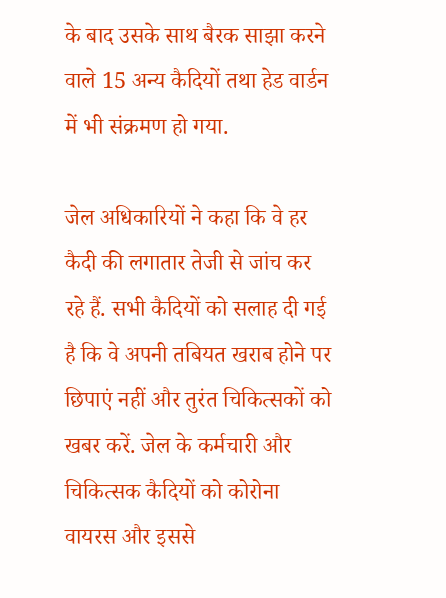के बाद उसके साथ बैरक साझा करने वाले 15 अन्य कैदियों तथा हेड वार्डन में भी संक्रमण हो गया.

जेल अधिकारियों ने कहा कि वे हर कैदी की लगातार तेजी से जांच कर रहे हैं. सभी कैदियों को सलाह दी गई है कि वे अपनी तबियत खराब होने पर छिपाएं नहीं और तुरंत चिकित्सकों को खबर करें. जेल के कर्मचारी और चिकित्सक कैदियों को कोरोना वायरस और इससे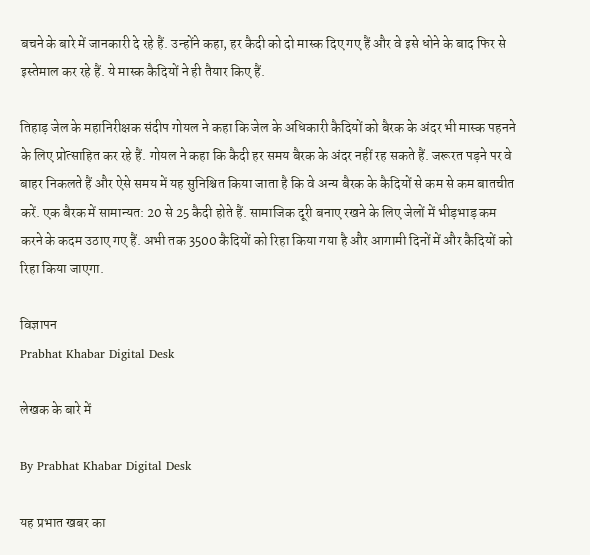बचने के बारे में जानकारी दे रहे हैं. उन्होंने कहा, हर कैदी को दो मास्क दिए गए हैं और वे इसे धोने के बाद फिर से इस्तेमाल कर रहे हैं. ये मास्क कैदियों ने ही तैयार किए हैं.

तिहाड़ जेल के महानिरीक्षक संदीप गोयल ने कहा कि जेल के अधिकारी कैदियों को बैरक के अंदर भी मास्क पहनने के लिए प्रोत्साहित कर रहे हैं. गोयल ने कहा कि कैदी हर समय बैरक के अंदर नहीं रह सकते हैं. जरूरत पड़ने पर वे बाहर निकलते हैं और ऐसे समय में यह सुनिश्चित किया जाता है कि वे अन्य बैरक के कैदियों से कम से कम बातचीत करें. एक बैरक में सामान्यत: 20 से 25 कैदी होते हैं. सामाजिक दूरी बनाए रखने के लिए जेलों में भीड़भाड़ कम करने के कदम उठाए गए हैं. अभी तक 3500 कैदियों को रिहा किया गया है और आगामी दिनों में और कैदियों को रिहा किया जाएगा.

विज्ञापन
Prabhat Khabar Digital Desk

लेखक के बारे में

By Prabhat Khabar Digital Desk

यह प्रभात खबर का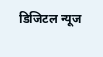डिजिटल न्यूज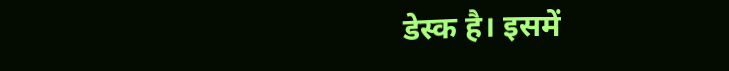डेस्क है। इसमें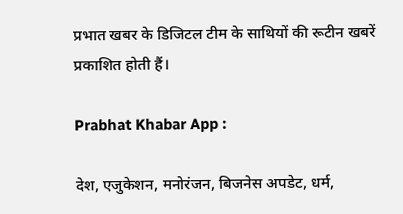प्रभात खबर के डिजिटल टीम के साथियों की रूटीन खबरें प्रकाशित होती हैं।

Prabhat Khabar App :

देश, एजुकेशन, मनोरंजन, बिजनेस अपडेट, धर्म,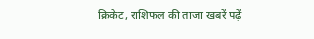क्रिकेट, राशिफल की ताजा खबरें पढ़ें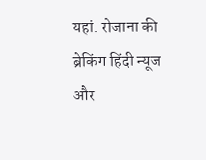यहां. रोजाना की ब्रेकिंग हिंदी न्यूज और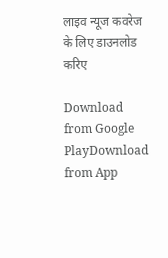लाइव न्यूज कवरेज के लिए डाउनलोड करिए

Download from Google PlayDownload from App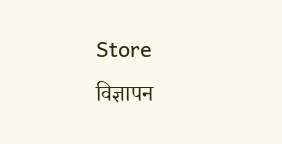Store
विज्ञापन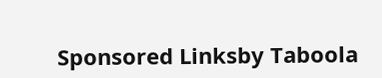Sponsored Linksby Taboola